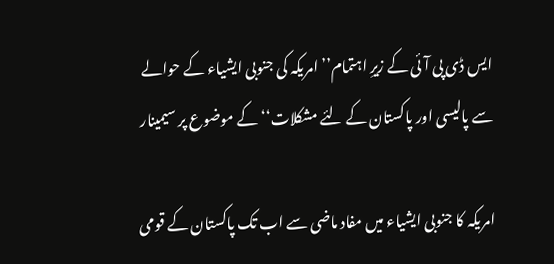ایس ڈی پی آئی کے زیرِ اہتمام’’ امریکہ کی جنوبی ایشیاء کے حوالے سے پالیسی اور پاکستان کے لئے مشکلات‘‘ کے موضوع پر سیمینار

امریکہ کا جنوبی ایشیاء میں مفاد ماضی سے اب تک پاکستان کے قومی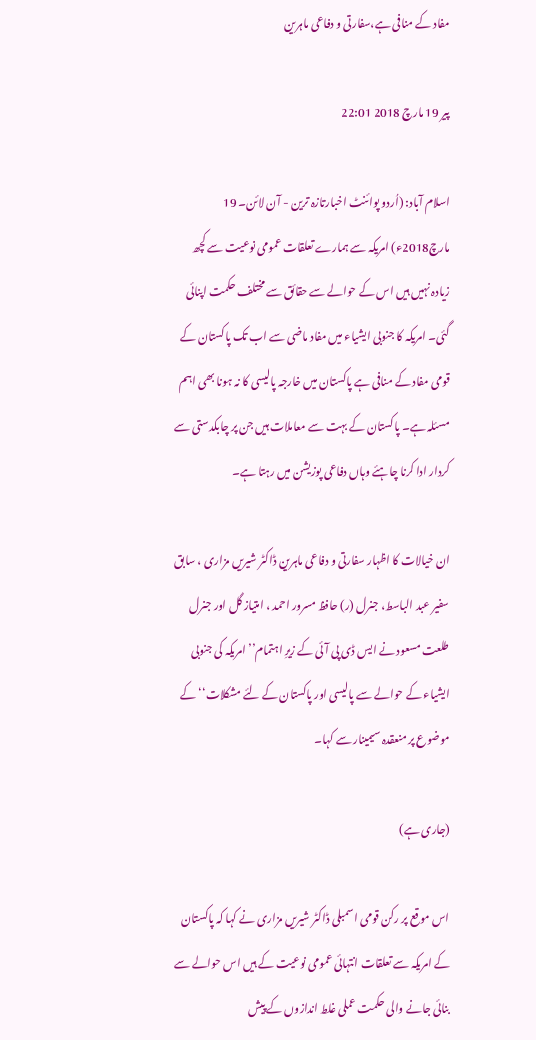مفاد کے منافی ہے،سفارتی و دفاعی ماہرین

پیر 19 مارچ 2018 22:01

اسلام آباد: (اُردو پوائنٹ اخبارتازہ ترین - آن لائن۔ 19 مارچ2018ء) امریکہ سے ہمارے تعلقات عمومی نوعیت سے کچھ زیادہ نہیں ہیں اس کے حوالے سے حقائق سے مختلف حکمت اپنائی گئی۔ امریکہ کا جنوبی ایشیاء میں مفاد ماضی سے اب تک پاکستان کے قومی مفاد کے منافی ہے پاکستان میں خارجہ پالیسی کا نہ ہونا بھی اہم مسئلہ ہے۔ پاکستان کے بہت سے معاملات ہیں جن پر چابکدستی سے کردار ادا کرنا چاہئے وہاں دفاعی پوزیشن میں رہتا ہے۔

ان خیالات کا اظہار سفارتی و دفاعی ماہرین ڈاکٹر شیریں مزاری ، سابق سفیر عبد الباسط، جنرل (ر) حافظ مسرور احمد ، امتیاز گل اور جنرل طلعت مسعود نے ایس ڈی پی آئی کے زیرِ اہتمام’’ امریکہ کی جنوبی ایشیاء کے حوالے سے پالیسی اور پاکستان کے لئے مشکلات‘‘ کے موضوع پر منعقدہ سیمینار سے کہا۔

(جاری ہے)

اس موقع پر رکن قومی اسمبلی ڈاکٹر شیریں مزاری نے کہا کہ پاکستان کے امریکہ سے تعلقات انتہائی عمومی نوعیت کے ہیں اس حوالے سے بنائی جانے والی حکمت عملی غلط اندازوں کے پیش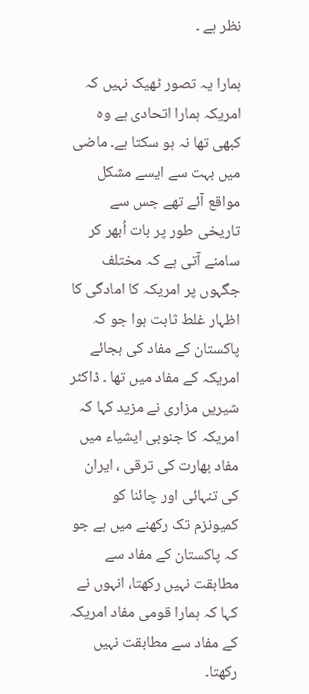نظر ہے ۔

ہمارا یہ تصور ٹھیک نہیں کہ امریکہ ہمارا اتحادی ہے وہ کبھی تھا نہ ہو سکتا ہے۔ ماضی میں بہت سے ایسے مشکل مواقع آئے تھے جس سے تاریخی طور پر بات اُبھر کر سامنے آتی ہے کہ مختلف جگہوں پر امریکہ کا امادگی کا اظہار غلط ثابت ہوا جو کہ پاکستان کے مفاد کی بجائے امریکہ کے مفاد میں تھا ۔ ڈاکٹر شیریں مزاری نے مزید کہا کہ امریکہ کا جنوبی ایشیاء میں مفاد بھارت کی ترقی ، ایران کی تنہائی اور چائنا کو کمیونزم تک رکھنے میں ہے جو کہ پاکستان کے مفاد سے مطابقت نہیں رکھتا، انہوں نے کہا کہ ہمارا قومی مفاد امریکہ کے مفاد سے مطابقت نہیں رکھتا۔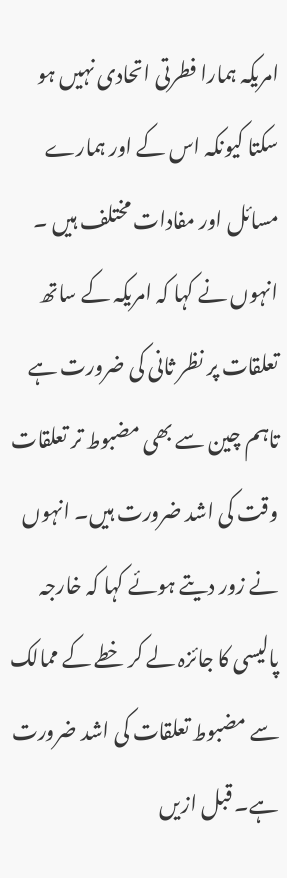امریکہ ہمارا فطرتی اتحادی نہیں ہو سکتا کیونکہ اس کے اور ہمارے مسائل اور مفادات مختلف ہیں ۔ انہوں نے کہا کہ امریکہ کے ساتھ تعلقات پر نظر ثانی کی ضرورت ہے تاہم چین سے بھی مضبوط تر تعلقات وقت کی اشد ضرورت ہیں۔ انہوں نے زور دیتے ہوئے کہا کہ خارجہ پالیسی کا جائزہ لے کر خطے کے ممالک سے مضبوط تعلقات کی اشد ضرورت ہے۔ قبل ازیں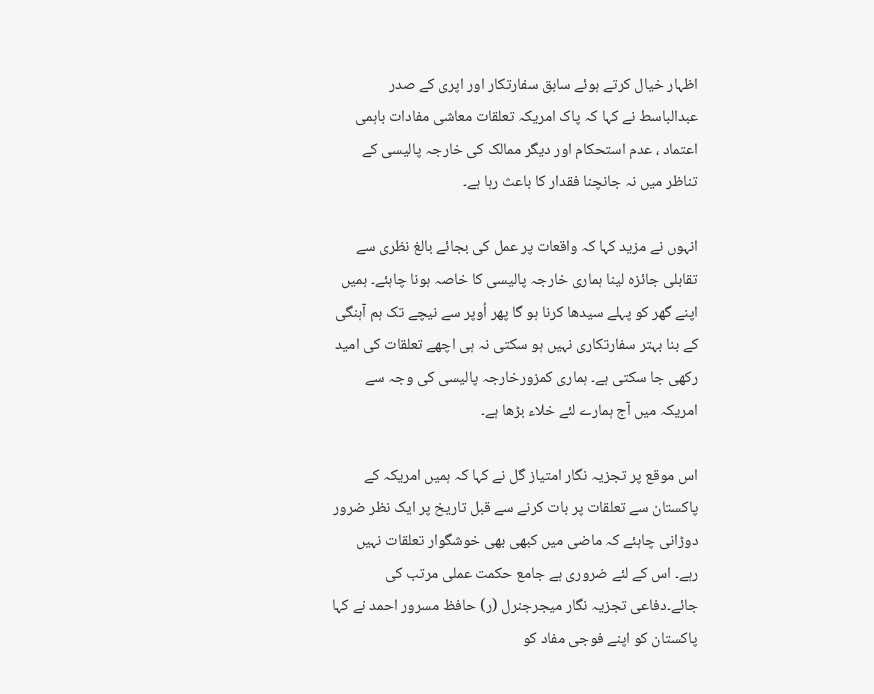اظہار خیال کرتے ہوئے سابق سفارتکار اور اپری کے صدر عبدالباسط نے کہا کہ پاک امریکہ تعلقات معاشی مفادات باہمی اعتماد ، عدم استحکام اور دیگر ممالک کی خارجہ پالیسی کے تناظر میں نہ جانچنا فقدار کا باعث رہا ہے۔

انہوں نے مزید کہا کہ واقعات پر عمل کی بجائے بالغ نظری سے تقابلی جائزہ لینا ہماری خارجہ پالیسی کا خاصہ ہونا چاہئے۔ ہمیں اپنے گھر کو پہلے سیدھا کرنا ہو گا پھر اُوپر سے نیچے تک ہم آہنگی کے بنا بہتر سفارتکاری نہیں ہو سکتی نہ ہی اچھے تعلقات کی امید رکھی جا سکتی ہے۔ ہماری کمزورخارجہ پالیسی کی وجہ سے امریکہ میں آج ہمارے لئے خلاء بڑھا ہے۔

اس موقع پر تجزیہ نگار امتیاز گل نے کہا کہ ہمیں امریکہ کے پاکستان سے تعلقات پر بات کرنے سے قبل تاریخ پر ایک نظر ضرور دوڑانی چاہئے کہ ماضی میں کبھی بھی خوشگوار تعلقات نہیں رہے۔ اس کے لئے ضروری ہے جامع حکمت عملی مرتب کی جائے۔دفاعی تجزیہ نگار میجرجنرل (ر) حافظ مسرور احمد نے کہا پاکستان کو اپنے فوجی مفاد کو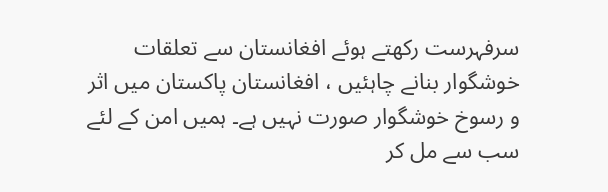سرفہرست رکھتے ہوئے افغانستان سے تعلقات خوشگوار بنانے چاہئیں ، افغانستان پاکستان میں اثر و رسوخ خوشگوار صورت نہیں ہے۔ ہمیں امن کے لئے سب سے مل کر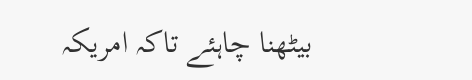بیٹھنا چاہئے تاکہ امریکہ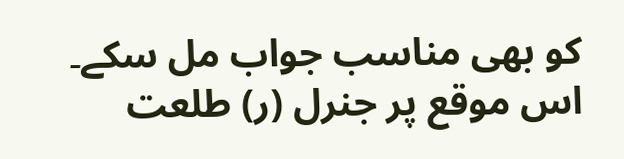کو بھی مناسب جواب مل سکے۔ اس موقع پر جنرل (ر) طلعت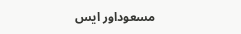مسعوداور ایس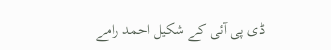ڈی پی آئی کے شکیل احمد رامے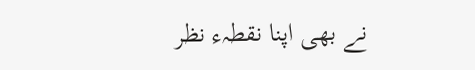نے بھی اپنا نقطہء نظر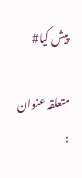پیش کیا#

متعلقہ عنوان :